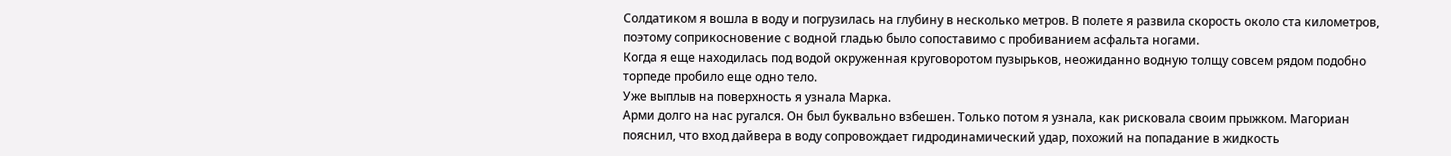Солдатиком я вошла в воду и погрузилась на глубину в несколько метров. В полете я развила скорость около ста километров, поэтому соприкосновение с водной гладью было сопоставимо с пробиванием асфальта ногами.
Когда я еще находилась под водой окруженная круговоротом пузырьков, неожиданно водную толщу совсем рядом подобно торпеде пробило еще одно тело.
Уже выплыв на поверхность я узнала Марка.
Арми долго на нас ругался. Он был буквально взбешен. Только потом я узнала, как рисковала своим прыжком. Магориан пояснил, что вход дайвера в воду сопровождает гидродинамический удар, похожий на попадание в жидкость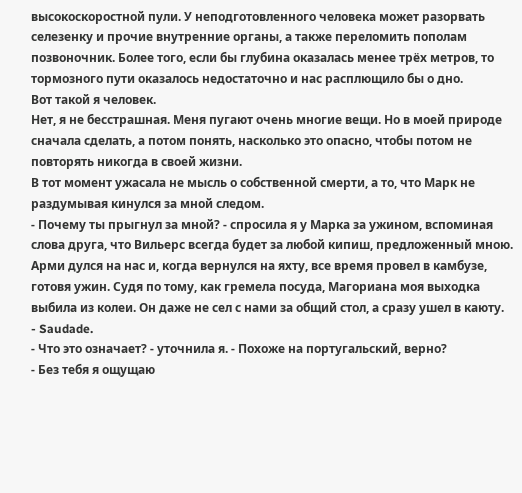высокоскоростной пули. У неподготовленного человека может разорвать селезенку и прочие внутренние органы, а также переломить пополам позвоночник. Более того, если бы глубина оказалась менее трёх метров, то тормозного пути оказалось недостаточно и нас расплющило бы о дно.
Вот такой я человек.
Нет, я не бесстрашная. Меня пугают очень многие вещи. Но в моей природе сначала сделать, а потом понять, насколько это опасно, чтобы потом не повторять никогда в своей жизни.
В тот момент ужасала не мысль о собственной смерти, а то, что Марк не раздумывая кинулся за мной следом.
- Почему ты прыгнул за мной? - спросила я у Марка за ужином, вспоминая слова друга, что Вильерс всегда будет за любой кипиш, предложенный мною.
Арми дулся на нас и, когда вернулся на яхту, все время провел в камбузе, готовя ужин. Судя по тому, как гремела посуда, Магориана моя выходка выбила из колеи. Он даже не сел с нами за общий стол, а сразу ушел в каюту.
- Saudade.
- Что это означает? - уточнила я. - Похоже на португальский, верно?
- Без тебя я ощущаю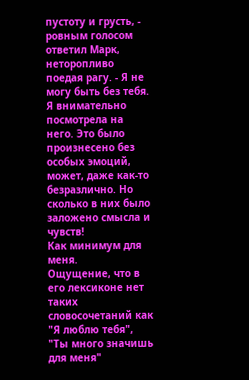пустоту и грусть, - ровным голосом ответил Марк, неторопливо поедая рагу. - Я не могу быть без тебя.
Я внимательно посмотрела на него. Это было произнесено без особых эмоций, может, даже как-то безразлично. Но сколько в них было заложено смысла и чувств!
Как минимум для меня.
Ощущение, что в его лексиконе нет таких словосочетаний как "Я люблю тебя", "Ты много значишь для меня"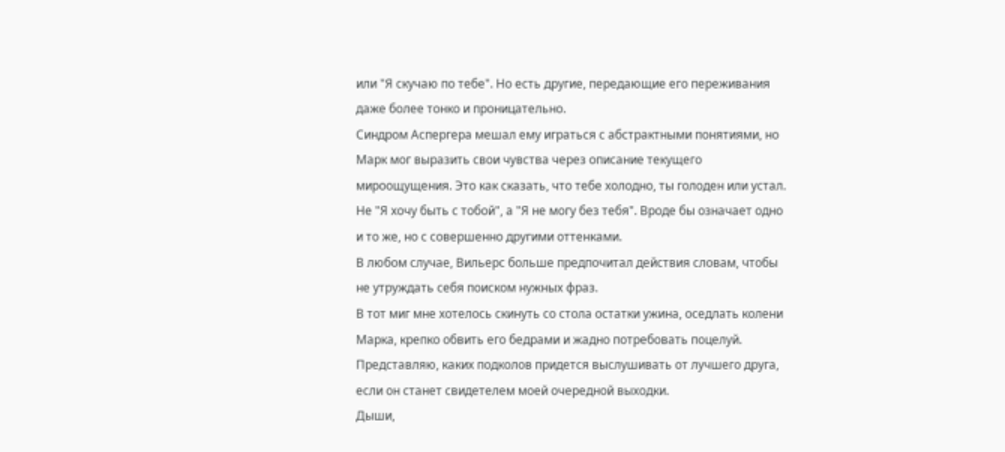или "Я скучаю по тебе". Но есть другие, передающие его переживания даже более тонко и проницательно.
Синдром Аспергера мешал ему играться с абстрактными понятиями, но Марк мог выразить свои чувства через описание текущего мироощущения. Это как сказать, что тебе холодно, ты голоден или устал.
Не "Я хочу быть с тобой", а "Я не могу без тебя". Вроде бы означает одно и то же, но с совершенно другими оттенками.
В любом случае, Вильерс больше предпочитал действия словам, чтобы не утруждать себя поиском нужных фраз.
В тот миг мне хотелось скинуть со стола остатки ужина, оседлать колени Марка, крепко обвить его бедрами и жадно потребовать поцелуй. Представляю, каких подколов придется выслушивать от лучшего друга, если он станет свидетелем моей очередной выходки.
Дыши,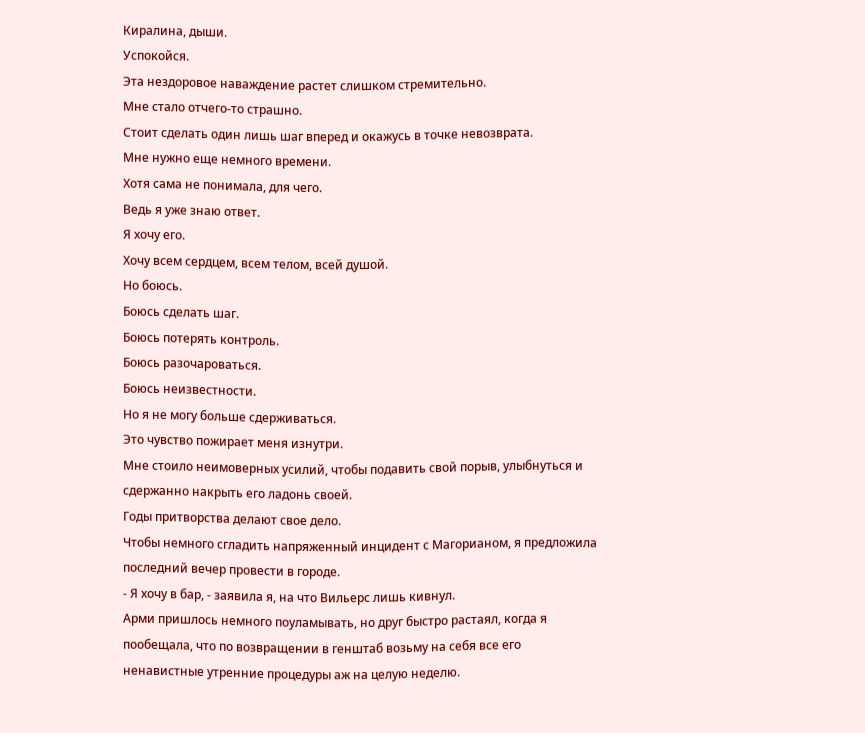Киралина, дыши.
Успокойся.
Эта нездоровое наваждение растет слишком стремительно.
Мне стало отчего-то страшно.
Стоит сделать один лишь шаг вперед и окажусь в точке невозврата.
Мне нужно еще немного времени.
Хотя сама не понимала, для чего.
Ведь я уже знаю ответ.
Я хочу его.
Хочу всем сердцем, всем телом, всей душой.
Но боюсь.
Боюсь сделать шаг.
Боюсь потерять контроль.
Боюсь разочароваться.
Боюсь неизвестности.
Но я не могу больше сдерживаться.
Это чувство пожирает меня изнутри.
Мне стоило неимоверных усилий, чтобы подавить свой порыв, улыбнуться и сдержанно накрыть его ладонь своей.
Годы притворства делают свое дело.
Чтобы немного сгладить напряженный инцидент с Магорианом, я предложила последний вечер провести в городе.
- Я хочу в бар, - заявила я, на что Вильерс лишь кивнул.
Арми пришлось немного поуламывать, но друг быстро растаял, когда я пообещала, что по возвращении в генштаб возьму на себя все его ненавистные утренние процедуры аж на целую неделю.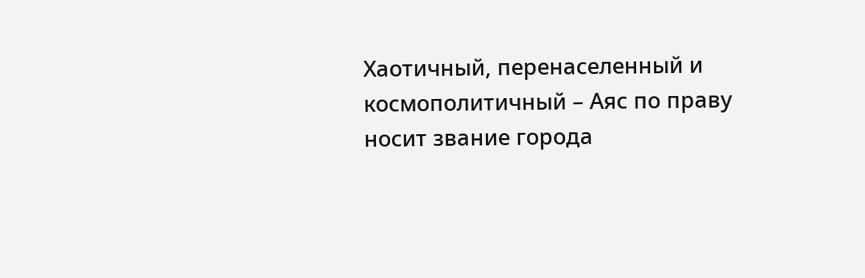Хаотичный, перенаселенный и космополитичный – Аяс по праву носит звание города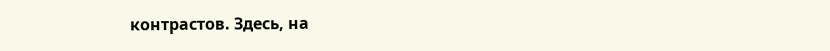контрастов. Здесь, на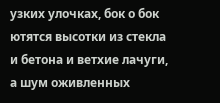узких улочках, бок о бок ютятся высотки из стекла и бетона и ветхие лачуги, а шум оживленных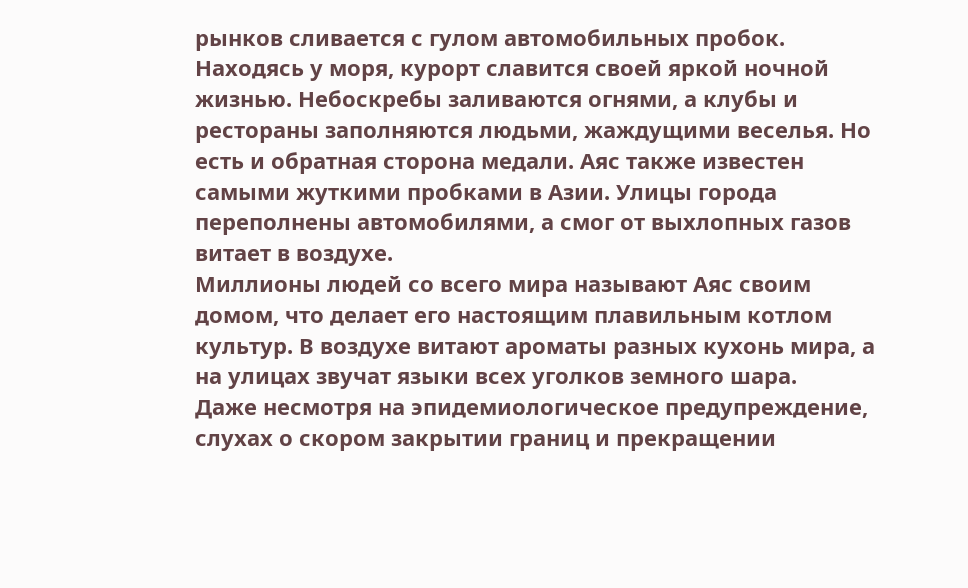рынков сливается с гулом автомобильных пробок.
Находясь у моря, курорт славится своей яркой ночной жизнью. Небоскребы заливаются огнями, а клубы и рестораны заполняются людьми, жаждущими веселья. Но есть и обратная сторона медали. Аяс также известен самыми жуткими пробками в Азии. Улицы города переполнены автомобилями, а смог от выхлопных газов витает в воздухе.
Миллионы людей со всего мира называют Аяс своим домом, что делает его настоящим плавильным котлом культур. В воздухе витают ароматы разных кухонь мира, а на улицах звучат языки всех уголков земного шара.
Даже несмотря на эпидемиологическое предупреждение, слухах о скором закрытии границ и прекращении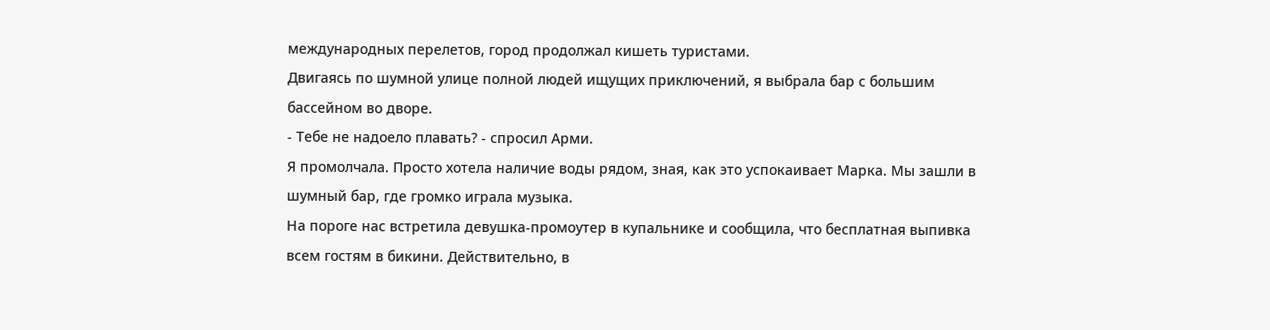международных перелетов, город продолжал кишеть туристами.
Двигаясь по шумной улице полной людей ищущих приключений, я выбрала бар с большим бассейном во дворе.
- Тебе не надоело плавать? - спросил Арми.
Я промолчала. Просто хотела наличие воды рядом, зная, как это успокаивает Марка. Мы зашли в шумный бар, где громко играла музыка.
На пороге нас встретила девушка-промоутер в купальнике и сообщила, что бесплатная выпивка всем гостям в бикини. Действительно, в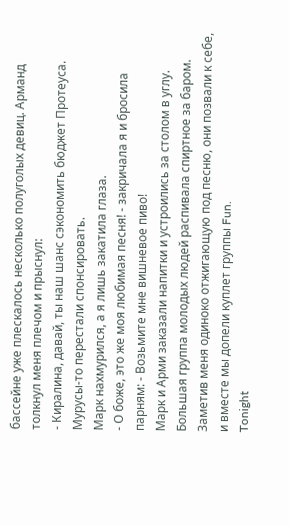бассейне уже плескалось несколько полуголых девиц. Арманд толкнул меня плечом и прыснул:
- Киралина, давай, ты наш шанс сэкономить бюджет Протеуса. Мурусы-то перестали спонсировать.
Марк нахмурился, а я лишь закатила глаза.
- О боже, это же моя любимая песня! - закричала я и бросила парням: - Возьмите мне вишневое пиво!
Марк и Арми заказали напитки и устроились за столом в углу.
Большая группа молодых людей распивала спиртное за баром. Заметив меня одиноко отжигающую под песню, они позвали к себе, и вместе мы допели куплет группы Fun.
Tonight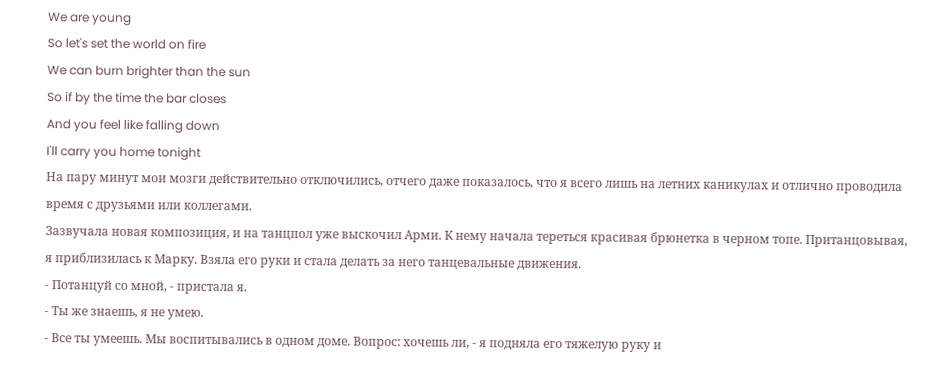We are young
So let's set the world on fire
We can burn brighter than the sun
So if by the time the bar closes
And you feel like falling down
I'll carry you home tonight
На пару минут мои мозги действительно отключились, отчего даже показалось, что я всего лишь на летних каникулах и отлично проводила время с друзьями или коллегами.
Зазвучала новая композиция, и на танцпол уже выскочил Арми. К нему начала тереться красивая брюнетка в черном топе. Пританцовывая, я приблизилась к Марку. Взяла его руки и стала делать за него танцевальные движения.
- Потанцуй со мной, - пристала я.
- Ты же знаешь, я не умею.
- Все ты умеешь. Мы воспитывались в одном доме. Вопрос: хочешь ли, - я подняла его тяжелую руку и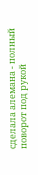сделала алемана - полный поворот под рукой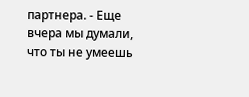партнера. - Еще вчера мы думали, что ты не умеешь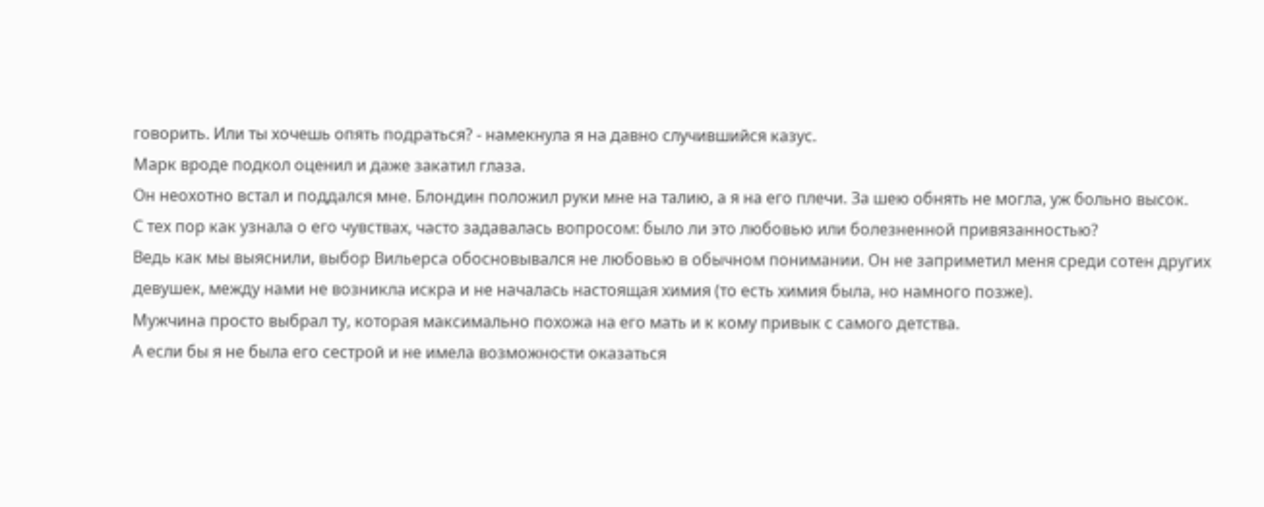говорить. Или ты хочешь опять подраться? - намекнула я на давно случившийся казус.
Марк вроде подкол оценил и даже закатил глаза.
Он неохотно встал и поддался мне. Блондин положил руки мне на талию, а я на его плечи. За шею обнять не могла, уж больно высок.
С тех пор как узнала о его чувствах, часто задавалась вопросом: было ли это любовью или болезненной привязанностью?
Ведь как мы выяснили, выбор Вильерса обосновывался не любовью в обычном понимании. Он не заприметил меня среди сотен других девушек, между нами не возникла искра и не началась настоящая химия (то есть химия была, но намного позже).
Мужчина просто выбрал ту, которая максимально похожа на его мать и к кому привык с самого детства.
А если бы я не была его сестрой и не имела возможности оказаться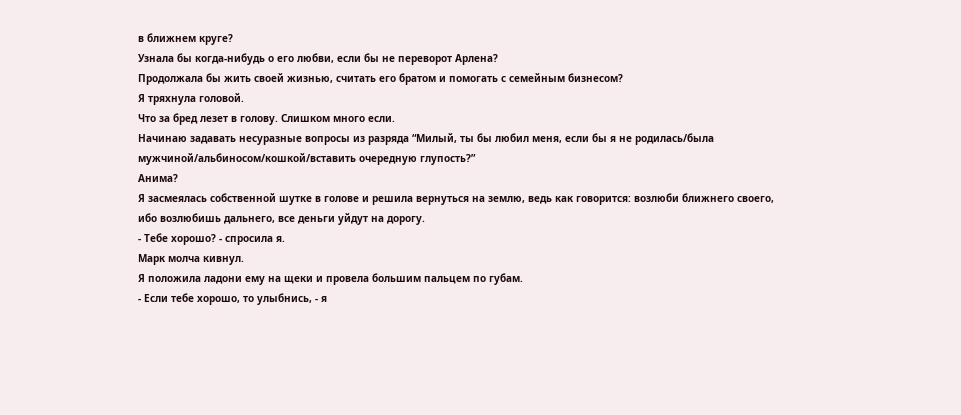в ближнем круге?
Узнала бы когда-нибудь о его любви, если бы не переворот Арлена?
Продолжала бы жить своей жизнью, считать его братом и помогать с семейным бизнесом?
Я тряхнула головой.
Что за бред лезет в голову. Слишком много если.
Начинаю задавать несуразные вопросы из разряда “Милый, ты бы любил меня, если бы я не родилась/была мужчиной/альбиносом/кошкой/вставить очередную глупость?”
Анима?
Я засмеялась собственной шутке в голове и решила вернуться на землю, ведь как говорится: возлюби ближнего своего, ибо возлюбишь дальнего, все деньги уйдут на дорогу.
- Тебе хорошо? - спросила я.
Марк молча кивнул.
Я положила ладони ему на щеки и провела большим пальцем по губам.
- Если тебе хорошо, то улыбнись, - я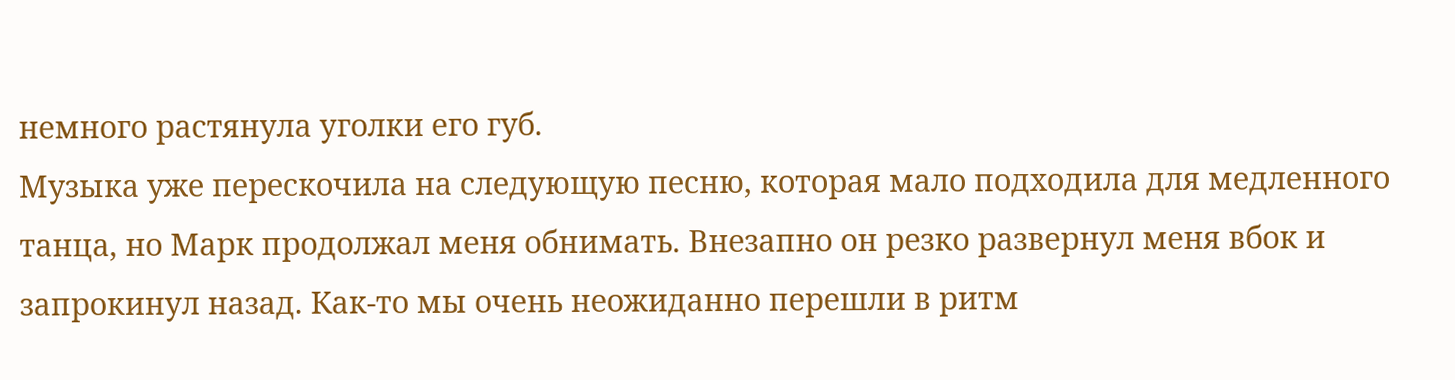немного растянула уголки его губ.
Музыка уже перескочила на следующую песню, которая мало подходила для медленного танца, но Марк продолжал меня обнимать. Внезапно он резко развернул меня вбок и запрокинул назад. Как-то мы очень неожиданно перешли в ритм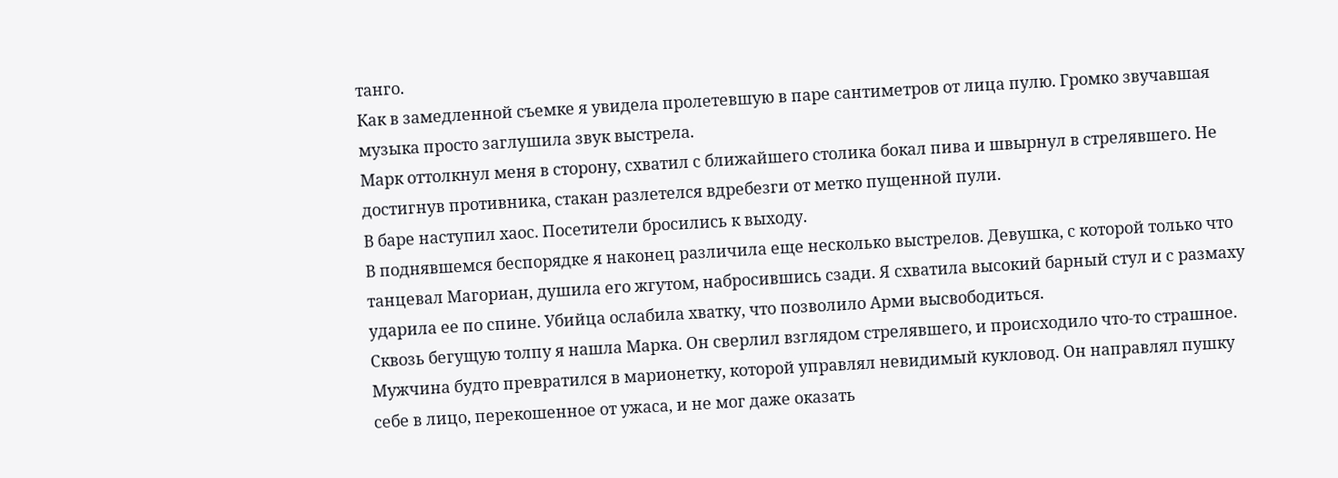танго.
Как в замедленной съемке я увидела пролетевшую в паре сантиметров от лица пулю. Громко звучавшая музыка просто заглушила звук выстрела.
Марк оттолкнул меня в сторону, схватил с ближайшего столика бокал пива и швырнул в стрелявшего. Не достигнув противника, стакан разлетелся вдребезги от метко пущенной пули.
В баре наступил хаос. Посетители бросились к выходу.
В поднявшемся беспорядке я наконец различила еще несколько выстрелов. Девушка, с которой только что танцевал Магориан, душила его жгутом, набросившись сзади. Я схватила высокий барный стул и с размаху ударила ее по спине. Убийца ослабила хватку, что позволило Арми высвободиться.
Сквозь бегущую толпу я нашла Марка. Он сверлил взглядом стрелявшего, и происходило что-то страшное. Мужчина будто превратился в марионетку, которой управлял невидимый кукловод. Он направлял пушку себе в лицо, перекошенное от ужаса, и не мог даже оказать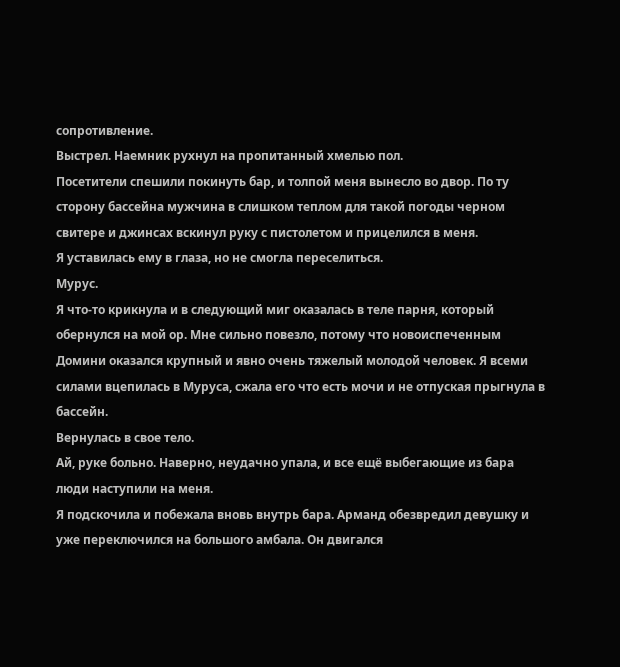сопротивление.
Выстрел. Наемник рухнул на пропитанный хмелью пол.
Посетители спешили покинуть бар, и толпой меня вынесло во двор. По ту сторону бассейна мужчина в слишком теплом для такой погоды черном свитере и джинсах вскинул руку с пистолетом и прицелился в меня.
Я уставилась ему в глаза, но не смогла переселиться.
Мурус.
Я что-то крикнула и в следующий миг оказалась в теле парня, который обернулся на мой ор. Мне сильно повезло, потому что новоиспеченным Домини оказался крупный и явно очень тяжелый молодой человек. Я всеми силами вцепилась в Муруса, сжала его что есть мочи и не отпуская прыгнула в бассейн.
Вернулась в свое тело.
Ай, руке больно. Наверно, неудачно упала, и все ещё выбегающие из бара люди наступили на меня.
Я подскочила и побежала вновь внутрь бара. Арманд обезвредил девушку и уже переключился на большого амбала. Он двигался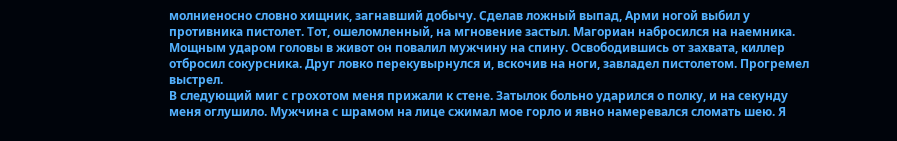молниеносно словно хищник, загнавший добычу. Сделав ложный выпад, Арми ногой выбил у противника пистолет. Тот, ошеломленный, на мгновение застыл. Магориан набросился на наемника. Мощным ударом головы в живот он повалил мужчину на спину. Освободившись от захвата, киллер отбросил сокурсника. Друг ловко перекувырнулся и, вскочив на ноги, завладел пистолетом. Прогремел выстрел.
В следующий миг с грохотом меня прижали к стене. Затылок больно ударился о полку, и на секунду меня оглушило. Мужчина с шрамом на лице сжимал мое горло и явно намеревался сломать шею. Я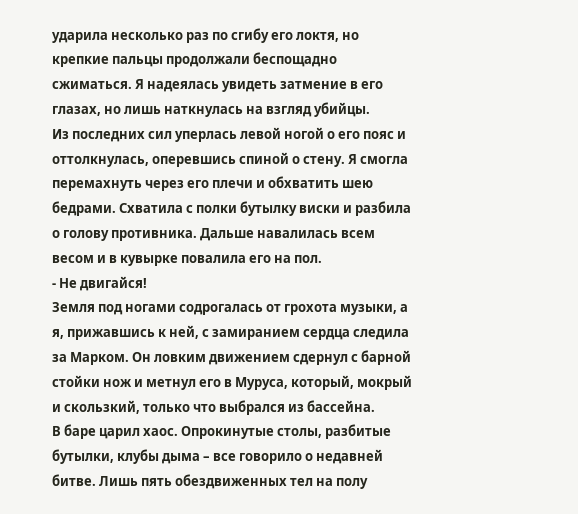ударила несколько раз по сгибу его локтя, но крепкие пальцы продолжали беспощадно сжиматься. Я надеялась увидеть затмение в его глазах, но лишь наткнулась на взгляд убийцы.
Из последних сил уперлась левой ногой о его пояс и оттолкнулась, оперевшись спиной о стену. Я смогла перемахнуть через его плечи и обхватить шею бедрами. Схватила с полки бутылку виски и разбила о голову противника. Дальше навалилась всем весом и в кувырке повалила его на пол.
- Не двигайся!
Земля под ногами содрогалась от грохота музыки, а я, прижавшись к ней, с замиранием сердца следила за Марком. Он ловким движением сдернул с барной стойки нож и метнул его в Муруса, который, мокрый и скользкий, только что выбрался из бассейна.
В баре царил хаос. Опрокинутые столы, разбитые бутылки, клубы дыма – все говорило о недавней битве. Лишь пять обездвиженных тел на полу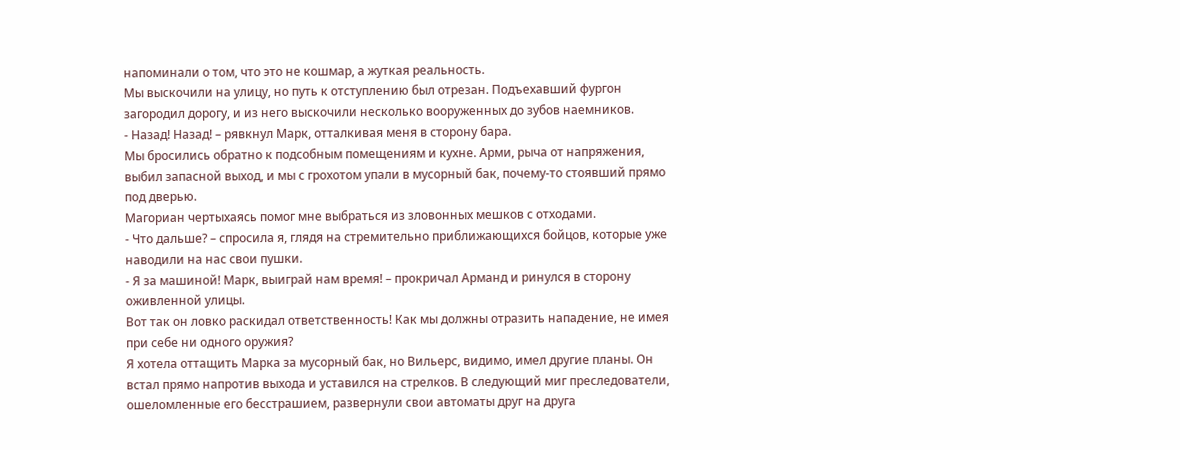напоминали о том, что это не кошмар, а жуткая реальность.
Мы выскочили на улицу, но путь к отступлению был отрезан. Подъехавший фургон загородил дорогу, и из него выскочили несколько вооруженных до зубов наемников.
- Назад! Назад! – рявкнул Марк, отталкивая меня в сторону бара.
Мы бросились обратно к подсобным помещениям и кухне. Арми, рыча от напряжения, выбил запасной выход, и мы с грохотом упали в мусорный бак, почему-то стоявший прямо под дверью.
Магориан чертыхаясь помог мне выбраться из зловонных мешков с отходами.
- Что дальше? – спросила я, глядя на стремительно приближающихся бойцов, которые уже наводили на нас свои пушки.
- Я за машиной! Марк, выиграй нам время! – прокричал Арманд и ринулся в сторону оживленной улицы.
Вот так он ловко раскидал ответственность! Как мы должны отразить нападение, не имея при себе ни одного оружия?
Я хотела оттащить Марка за мусорный бак, но Вильерс, видимо, имел другие планы. Он встал прямо напротив выхода и уставился на стрелков. В следующий миг преследователи, ошеломленные его бесстрашием, развернули свои автоматы друг на друга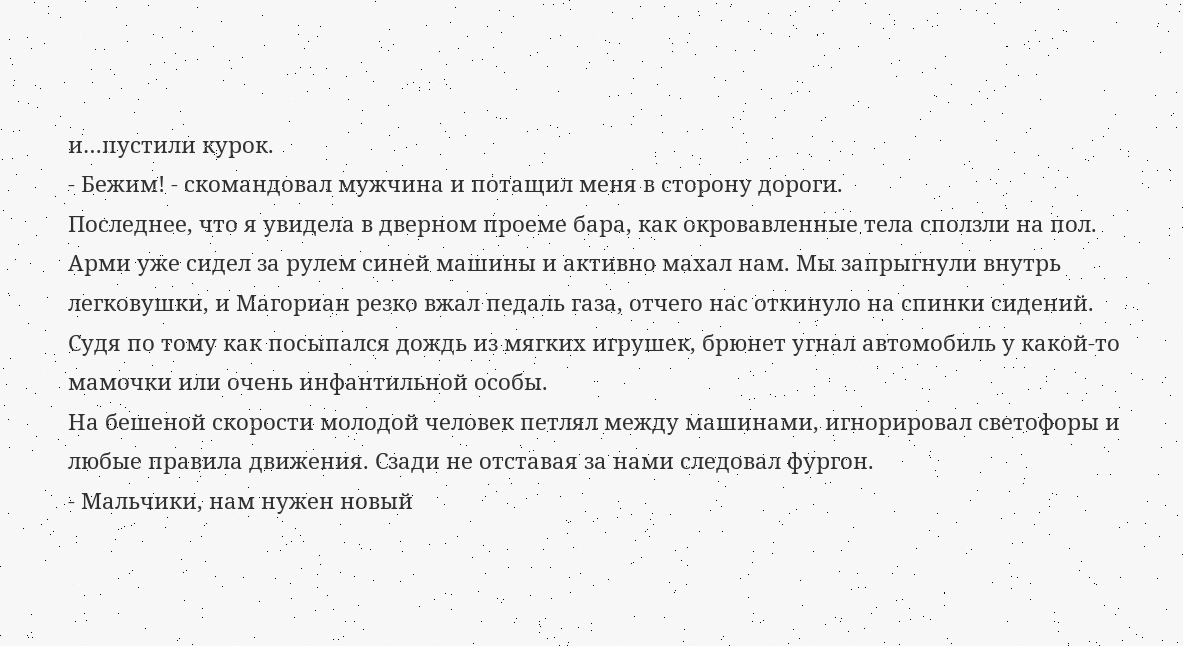и…пустили курок.
- Бежим! - скомандовал мужчина и потащил меня в сторону дороги.
Последнее, что я увидела в дверном проеме бара, как окровавленные тела сползли на пол.
Арми уже сидел за рулем синей машины и активно махал нам. Мы запрыгнули внутрь легковушки, и Магориан резко вжал педаль газа, отчего нас откинуло на спинки сидений. Судя по тому как посыпался дождь из мягких игрушек, брюнет угнал автомобиль у какой-то мамочки или очень инфантильной особы.
На бешеной скорости молодой человек петлял между машинами, игнорировал светофоры и любые правила движения. Сзади не отставая за нами следовал фургон.
- Мальчики, нам нужен новый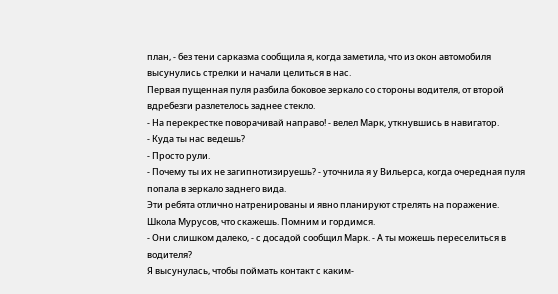план, - без тени сарказма сообщила я, когда заметила, что из окон автомобиля высунулись стрелки и начали целиться в нас.
Первая пущенная пуля разбила боковое зеркало со стороны водителя, от второй вдребезги разлетелось заднее стекло.
- На перекрестке поворачивай направо! - велел Марк, уткнувшись в навигатор.
- Куда ты нас ведешь?
- Просто рули.
- Почему ты их не загипнотизируешь? - уточнила я у Вильерса, когда очередная пуля попала в зеркало заднего вида.
Эти ребята отлично натренированы и явно планируют стрелять на поражение.
Школа Мурусов, что скажешь. Помним и гордимся.
- Они слишком далеко, - с досадой сообщил Марк. - А ты можешь переселиться в водителя?
Я высунулась, чтобы поймать контакт с каким-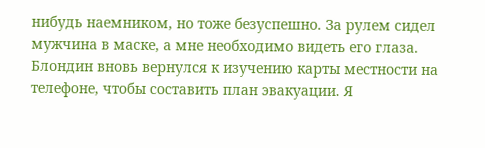нибудь наемником, но тоже безуспешно. За рулем сидел мужчина в маске, а мне необходимо видеть его глаза.
Блондин вновь вернулся к изучению карты местности на телефоне, чтобы составить план эвакуации. Я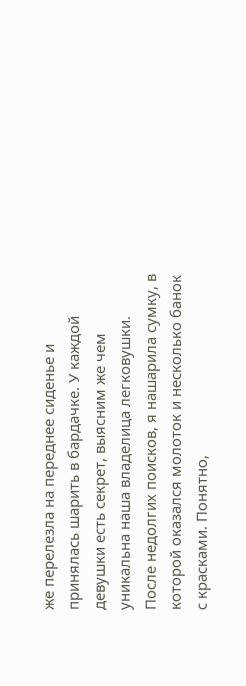же перелезла на переднее сиденье и принялась шарить в бардачке. У каждой девушки есть секрет, выясним же чем уникальна наша владелица легковушки.
После недолгих поисков, я нашарила сумку, в которой оказался молоток и несколько банок с красками. Понятно,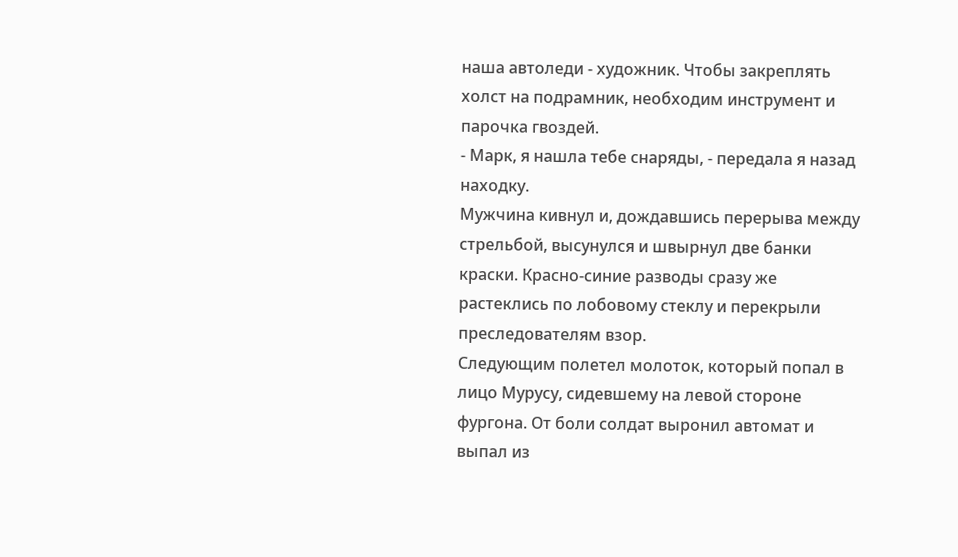наша автоледи - художник. Чтобы закреплять холст на подрамник, необходим инструмент и парочка гвоздей.
- Марк, я нашла тебе снаряды, - передала я назад находку.
Мужчина кивнул и, дождавшись перерыва между стрельбой, высунулся и швырнул две банки краски. Красно-синие разводы сразу же растеклись по лобовому стеклу и перекрыли преследователям взор.
Следующим полетел молоток, который попал в лицо Мурусу, сидевшему на левой стороне фургона. От боли солдат выронил автомат и выпал из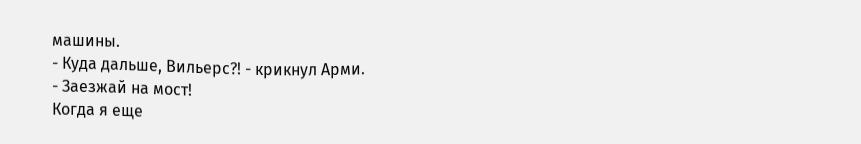машины.
- Куда дальше, Вильерс?! - крикнул Арми.
- Заезжай на мост!
Когда я еще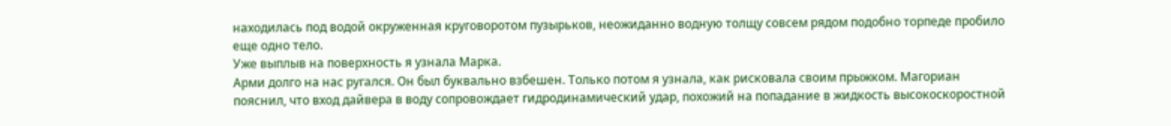находилась под водой окруженная круговоротом пузырьков, неожиданно водную толщу совсем рядом подобно торпеде пробило еще одно тело.
Уже выплыв на поверхность я узнала Марка.
Арми долго на нас ругался. Он был буквально взбешен. Только потом я узнала, как рисковала своим прыжком. Магориан пояснил, что вход дайвера в воду сопровождает гидродинамический удар, похожий на попадание в жидкость высокоскоростной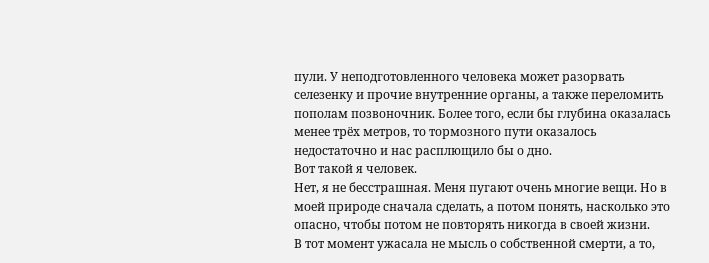пули. У неподготовленного человека может разорвать селезенку и прочие внутренние органы, а также переломить пополам позвоночник. Более того, если бы глубина оказалась менее трёх метров, то тормозного пути оказалось недостаточно и нас расплющило бы о дно.
Вот такой я человек.
Нет, я не бесстрашная. Меня пугают очень многие вещи. Но в моей природе сначала сделать, а потом понять, насколько это опасно, чтобы потом не повторять никогда в своей жизни.
В тот момент ужасала не мысль о собственной смерти, а то,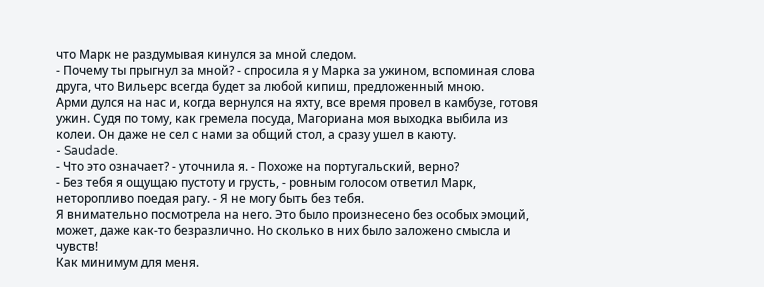что Марк не раздумывая кинулся за мной следом.
- Почему ты прыгнул за мной? - спросила я у Марка за ужином, вспоминая слова друга, что Вильерс всегда будет за любой кипиш, предложенный мною.
Арми дулся на нас и, когда вернулся на яхту, все время провел в камбузе, готовя ужин. Судя по тому, как гремела посуда, Магориана моя выходка выбила из колеи. Он даже не сел с нами за общий стол, а сразу ушел в каюту.
- Saudade.
- Что это означает? - уточнила я. - Похоже на португальский, верно?
- Без тебя я ощущаю пустоту и грусть, - ровным голосом ответил Марк, неторопливо поедая рагу. - Я не могу быть без тебя.
Я внимательно посмотрела на него. Это было произнесено без особых эмоций, может, даже как-то безразлично. Но сколько в них было заложено смысла и чувств!
Как минимум для меня.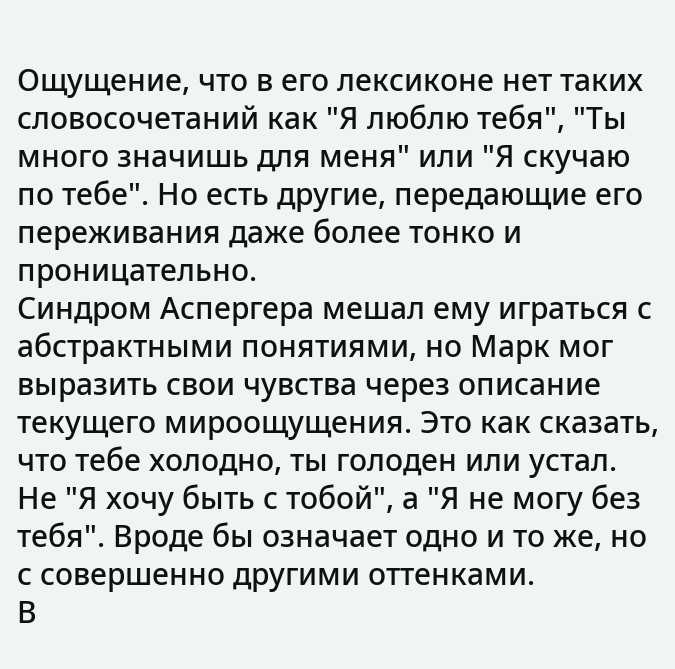Ощущение, что в его лексиконе нет таких словосочетаний как "Я люблю тебя", "Ты много значишь для меня" или "Я скучаю по тебе". Но есть другие, передающие его переживания даже более тонко и проницательно.
Синдром Аспергера мешал ему играться с абстрактными понятиями, но Марк мог выразить свои чувства через описание текущего мироощущения. Это как сказать, что тебе холодно, ты голоден или устал.
Не "Я хочу быть с тобой", а "Я не могу без тебя". Вроде бы означает одно и то же, но с совершенно другими оттенками.
В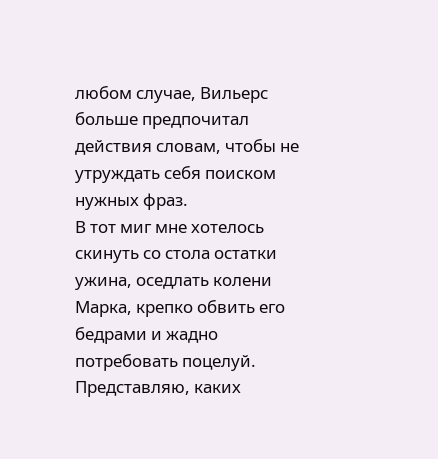любом случае, Вильерс больше предпочитал действия словам, чтобы не утруждать себя поиском нужных фраз.
В тот миг мне хотелось скинуть со стола остатки ужина, оседлать колени Марка, крепко обвить его бедрами и жадно потребовать поцелуй. Представляю, каких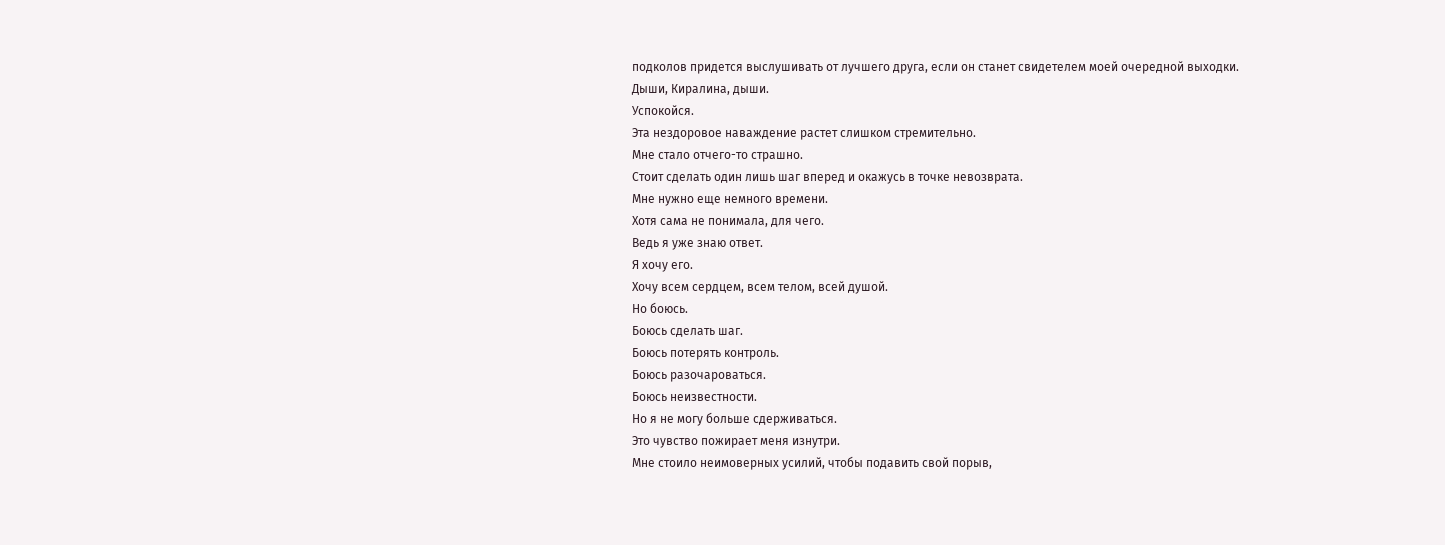подколов придется выслушивать от лучшего друга, если он станет свидетелем моей очередной выходки.
Дыши, Киралина, дыши.
Успокойся.
Эта нездоровое наваждение растет слишком стремительно.
Мне стало отчего-то страшно.
Стоит сделать один лишь шаг вперед и окажусь в точке невозврата.
Мне нужно еще немного времени.
Хотя сама не понимала, для чего.
Ведь я уже знаю ответ.
Я хочу его.
Хочу всем сердцем, всем телом, всей душой.
Но боюсь.
Боюсь сделать шаг.
Боюсь потерять контроль.
Боюсь разочароваться.
Боюсь неизвестности.
Но я не могу больше сдерживаться.
Это чувство пожирает меня изнутри.
Мне стоило неимоверных усилий, чтобы подавить свой порыв,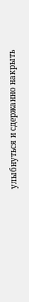улыбнуться и сдержанно накрыть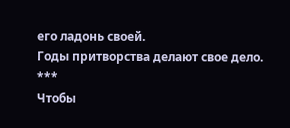его ладонь своей.
Годы притворства делают свое дело.
***
Чтобы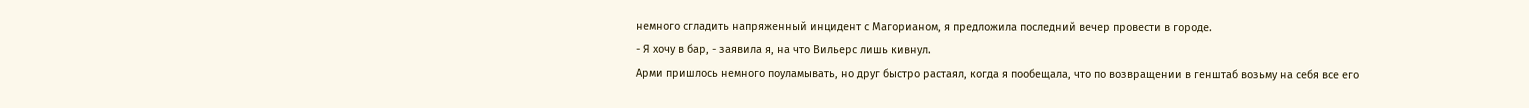немного сгладить напряженный инцидент с Магорианом, я предложила последний вечер провести в городе.
- Я хочу в бар, - заявила я, на что Вильерс лишь кивнул.
Арми пришлось немного поуламывать, но друг быстро растаял, когда я пообещала, что по возвращении в генштаб возьму на себя все его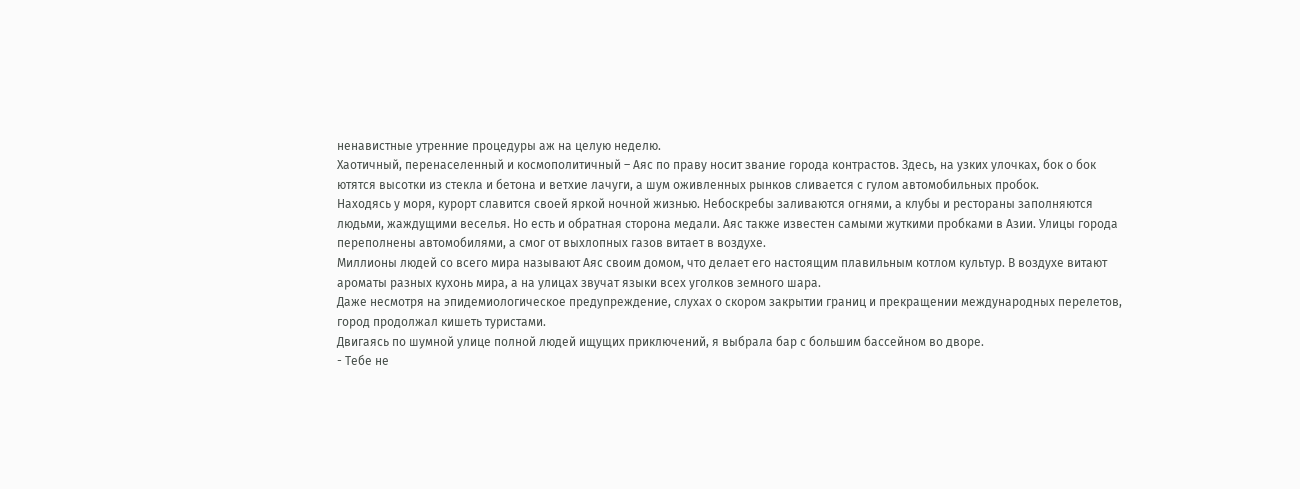ненавистные утренние процедуры аж на целую неделю.
Хаотичный, перенаселенный и космополитичный – Аяс по праву носит звание города контрастов. Здесь, на узких улочках, бок о бок ютятся высотки из стекла и бетона и ветхие лачуги, а шум оживленных рынков сливается с гулом автомобильных пробок.
Находясь у моря, курорт славится своей яркой ночной жизнью. Небоскребы заливаются огнями, а клубы и рестораны заполняются людьми, жаждущими веселья. Но есть и обратная сторона медали. Аяс также известен самыми жуткими пробками в Азии. Улицы города переполнены автомобилями, а смог от выхлопных газов витает в воздухе.
Миллионы людей со всего мира называют Аяс своим домом, что делает его настоящим плавильным котлом культур. В воздухе витают ароматы разных кухонь мира, а на улицах звучат языки всех уголков земного шара.
Даже несмотря на эпидемиологическое предупреждение, слухах о скором закрытии границ и прекращении международных перелетов, город продолжал кишеть туристами.
Двигаясь по шумной улице полной людей ищущих приключений, я выбрала бар с большим бассейном во дворе.
- Тебе не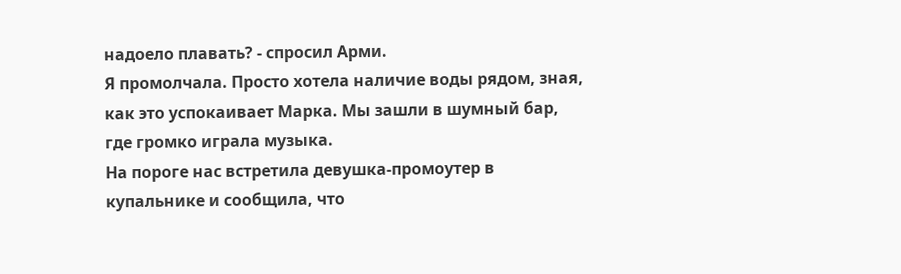надоело плавать? - спросил Арми.
Я промолчала. Просто хотела наличие воды рядом, зная, как это успокаивает Марка. Мы зашли в шумный бар, где громко играла музыка.
На пороге нас встретила девушка-промоутер в купальнике и сообщила, что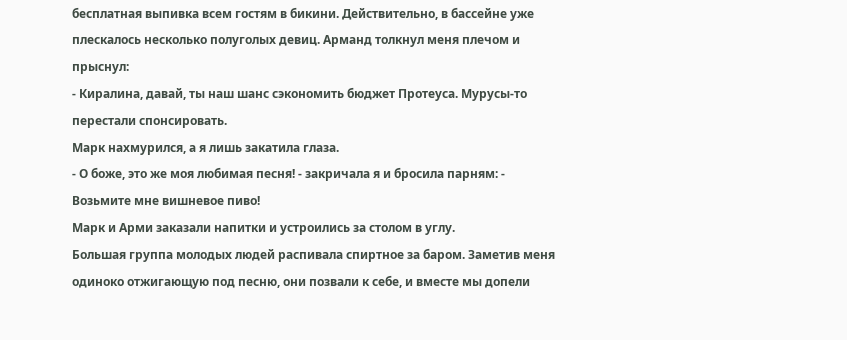бесплатная выпивка всем гостям в бикини. Действительно, в бассейне уже плескалось несколько полуголых девиц. Арманд толкнул меня плечом и прыснул:
- Киралина, давай, ты наш шанс сэкономить бюджет Протеуса. Мурусы-то перестали спонсировать.
Марк нахмурился, а я лишь закатила глаза.
- О боже, это же моя любимая песня! - закричала я и бросила парням: - Возьмите мне вишневое пиво!
Марк и Арми заказали напитки и устроились за столом в углу.
Большая группа молодых людей распивала спиртное за баром. Заметив меня одиноко отжигающую под песню, они позвали к себе, и вместе мы допели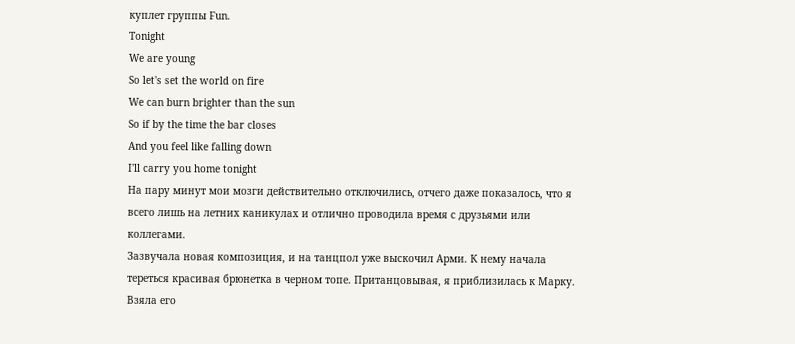куплет группы Fun.
Tonight
We are young
So let's set the world on fire
We can burn brighter than the sun
So if by the time the bar closes
And you feel like falling down
I'll carry you home tonight
На пару минут мои мозги действительно отключились, отчего даже показалось, что я всего лишь на летних каникулах и отлично проводила время с друзьями или коллегами.
Зазвучала новая композиция, и на танцпол уже выскочил Арми. К нему начала тереться красивая брюнетка в черном топе. Пританцовывая, я приблизилась к Марку. Взяла его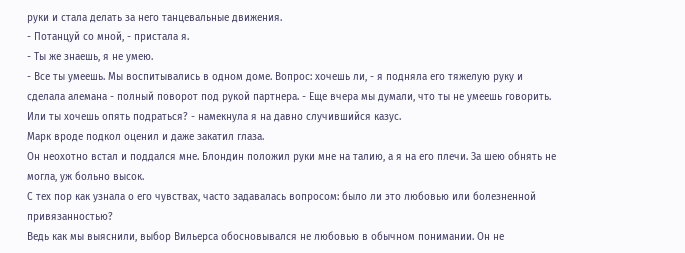руки и стала делать за него танцевальные движения.
- Потанцуй со мной, - пристала я.
- Ты же знаешь, я не умею.
- Все ты умеешь. Мы воспитывались в одном доме. Вопрос: хочешь ли, - я подняла его тяжелую руку и сделала алемана - полный поворот под рукой партнера. - Еще вчера мы думали, что ты не умеешь говорить. Или ты хочешь опять подраться? - намекнула я на давно случившийся казус.
Марк вроде подкол оценил и даже закатил глаза.
Он неохотно встал и поддался мне. Блондин положил руки мне на талию, а я на его плечи. За шею обнять не могла, уж больно высок.
С тех пор как узнала о его чувствах, часто задавалась вопросом: было ли это любовью или болезненной привязанностью?
Ведь как мы выяснили, выбор Вильерса обосновывался не любовью в обычном понимании. Он не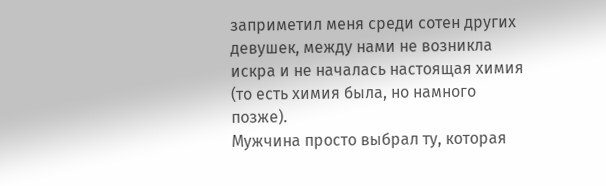заприметил меня среди сотен других девушек, между нами не возникла искра и не началась настоящая химия (то есть химия была, но намного позже).
Мужчина просто выбрал ту, которая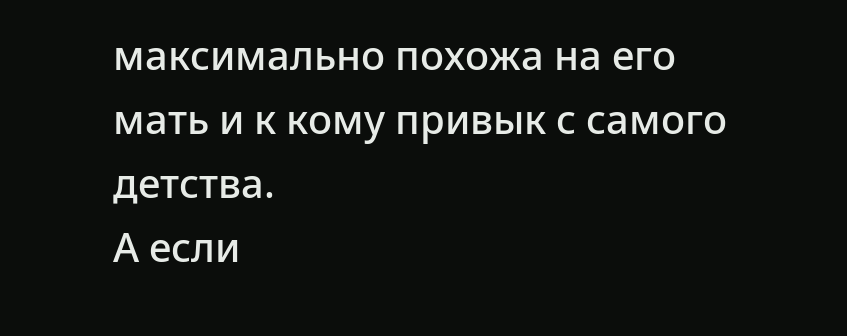максимально похожа на его мать и к кому привык с самого детства.
А если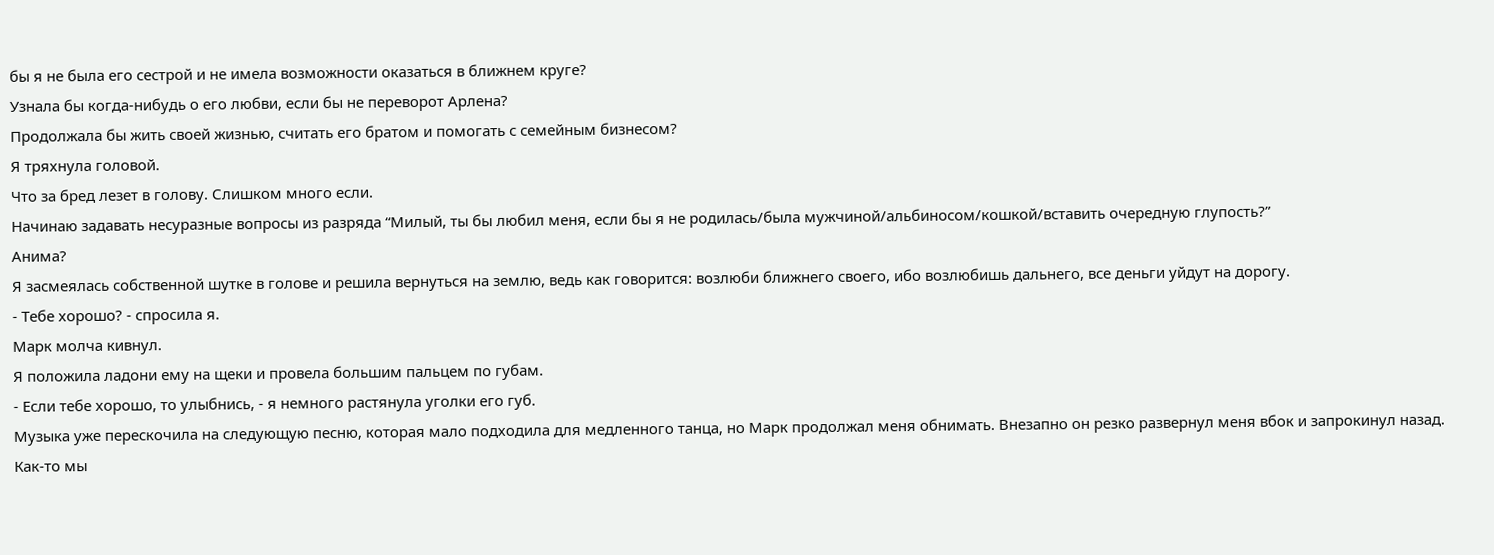бы я не была его сестрой и не имела возможности оказаться в ближнем круге?
Узнала бы когда-нибудь о его любви, если бы не переворот Арлена?
Продолжала бы жить своей жизнью, считать его братом и помогать с семейным бизнесом?
Я тряхнула головой.
Что за бред лезет в голову. Слишком много если.
Начинаю задавать несуразные вопросы из разряда “Милый, ты бы любил меня, если бы я не родилась/была мужчиной/альбиносом/кошкой/вставить очередную глупость?”
Анима?
Я засмеялась собственной шутке в голове и решила вернуться на землю, ведь как говорится: возлюби ближнего своего, ибо возлюбишь дальнего, все деньги уйдут на дорогу.
- Тебе хорошо? - спросила я.
Марк молча кивнул.
Я положила ладони ему на щеки и провела большим пальцем по губам.
- Если тебе хорошо, то улыбнись, - я немного растянула уголки его губ.
Музыка уже перескочила на следующую песню, которая мало подходила для медленного танца, но Марк продолжал меня обнимать. Внезапно он резко развернул меня вбок и запрокинул назад. Как-то мы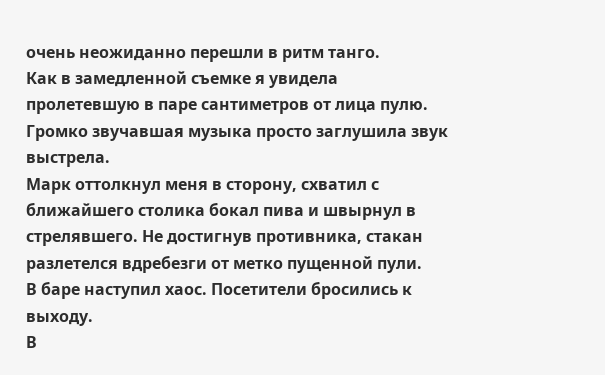очень неожиданно перешли в ритм танго.
Как в замедленной съемке я увидела пролетевшую в паре сантиметров от лица пулю. Громко звучавшая музыка просто заглушила звук выстрела.
Марк оттолкнул меня в сторону, схватил с ближайшего столика бокал пива и швырнул в стрелявшего. Не достигнув противника, стакан разлетелся вдребезги от метко пущенной пули.
В баре наступил хаос. Посетители бросились к выходу.
В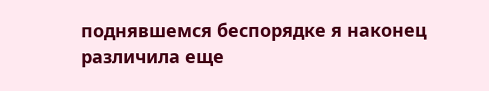поднявшемся беспорядке я наконец различила еще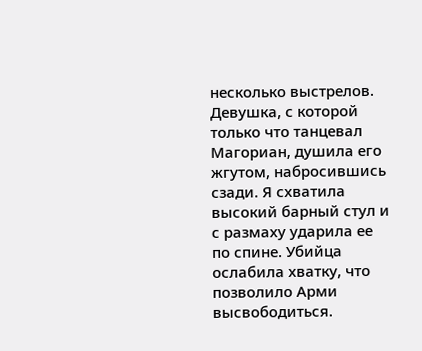несколько выстрелов. Девушка, с которой только что танцевал Магориан, душила его жгутом, набросившись сзади. Я схватила высокий барный стул и с размаху ударила ее по спине. Убийца ослабила хватку, что позволило Арми высвободиться.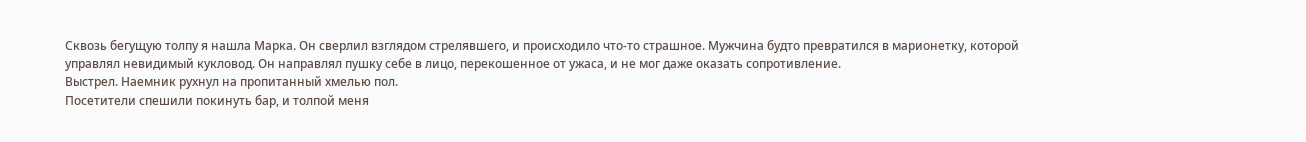Сквозь бегущую толпу я нашла Марка. Он сверлил взглядом стрелявшего, и происходило что-то страшное. Мужчина будто превратился в марионетку, которой управлял невидимый кукловод. Он направлял пушку себе в лицо, перекошенное от ужаса, и не мог даже оказать сопротивление.
Выстрел. Наемник рухнул на пропитанный хмелью пол.
Посетители спешили покинуть бар, и толпой меня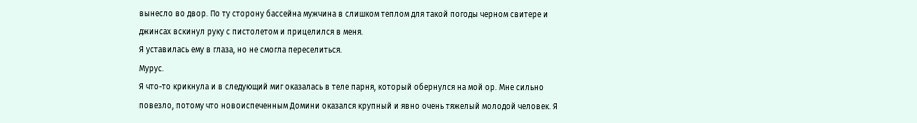вынесло во двор. По ту сторону бассейна мужчина в слишком теплом для такой погоды черном свитере и джинсах вскинул руку с пистолетом и прицелился в меня.
Я уставилась ему в глаза, но не смогла переселиться.
Мурус.
Я что-то крикнула и в следующий миг оказалась в теле парня, который обернулся на мой ор. Мне сильно повезло, потому что новоиспеченным Домини оказался крупный и явно очень тяжелый молодой человек. Я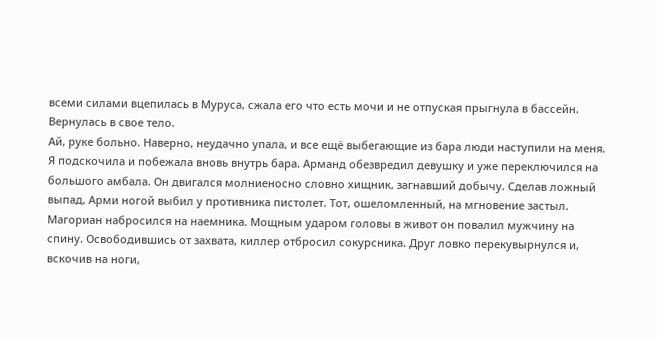всеми силами вцепилась в Муруса, сжала его что есть мочи и не отпуская прыгнула в бассейн.
Вернулась в свое тело.
Ай, руке больно. Наверно, неудачно упала, и все ещё выбегающие из бара люди наступили на меня.
Я подскочила и побежала вновь внутрь бара. Арманд обезвредил девушку и уже переключился на большого амбала. Он двигался молниеносно словно хищник, загнавший добычу. Сделав ложный выпад, Арми ногой выбил у противника пистолет. Тот, ошеломленный, на мгновение застыл. Магориан набросился на наемника. Мощным ударом головы в живот он повалил мужчину на спину. Освободившись от захвата, киллер отбросил сокурсника. Друг ловко перекувырнулся и, вскочив на ноги,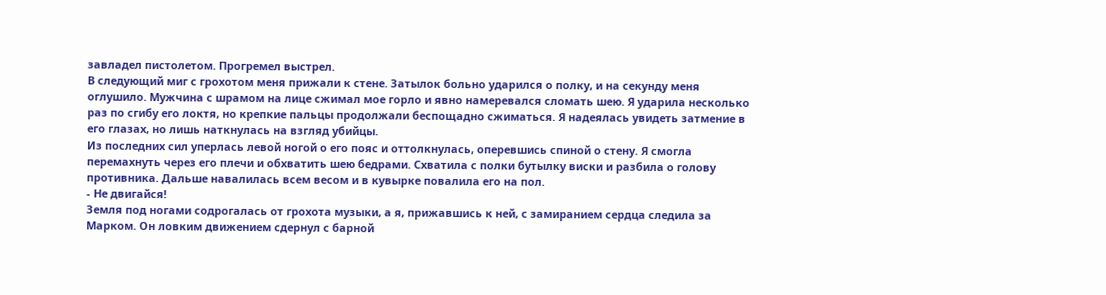завладел пистолетом. Прогремел выстрел.
В следующий миг с грохотом меня прижали к стене. Затылок больно ударился о полку, и на секунду меня оглушило. Мужчина с шрамом на лице сжимал мое горло и явно намеревался сломать шею. Я ударила несколько раз по сгибу его локтя, но крепкие пальцы продолжали беспощадно сжиматься. Я надеялась увидеть затмение в его глазах, но лишь наткнулась на взгляд убийцы.
Из последних сил уперлась левой ногой о его пояс и оттолкнулась, оперевшись спиной о стену. Я смогла перемахнуть через его плечи и обхватить шею бедрами. Схватила с полки бутылку виски и разбила о голову противника. Дальше навалилась всем весом и в кувырке повалила его на пол.
- Не двигайся!
Земля под ногами содрогалась от грохота музыки, а я, прижавшись к ней, с замиранием сердца следила за Марком. Он ловким движением сдернул с барной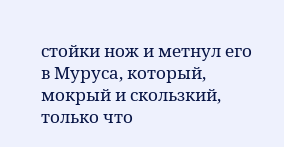стойки нож и метнул его в Муруса, который, мокрый и скользкий, только что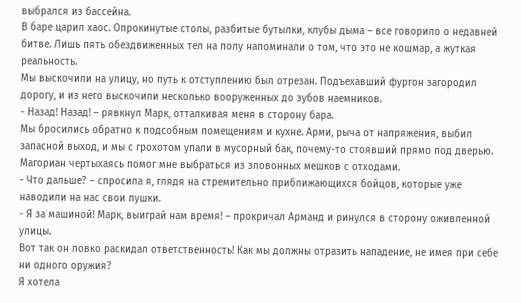выбрался из бассейна.
В баре царил хаос. Опрокинутые столы, разбитые бутылки, клубы дыма – все говорило о недавней битве. Лишь пять обездвиженных тел на полу напоминали о том, что это не кошмар, а жуткая реальность.
Мы выскочили на улицу, но путь к отступлению был отрезан. Подъехавший фургон загородил дорогу, и из него выскочили несколько вооруженных до зубов наемников.
- Назад! Назад! – рявкнул Марк, отталкивая меня в сторону бара.
Мы бросились обратно к подсобным помещениям и кухне. Арми, рыча от напряжения, выбил запасной выход, и мы с грохотом упали в мусорный бак, почему-то стоявший прямо под дверью.
Магориан чертыхаясь помог мне выбраться из зловонных мешков с отходами.
- Что дальше? – спросила я, глядя на стремительно приближающихся бойцов, которые уже наводили на нас свои пушки.
- Я за машиной! Марк, выиграй нам время! – прокричал Арманд и ринулся в сторону оживленной улицы.
Вот так он ловко раскидал ответственность! Как мы должны отразить нападение, не имея при себе ни одного оружия?
Я хотела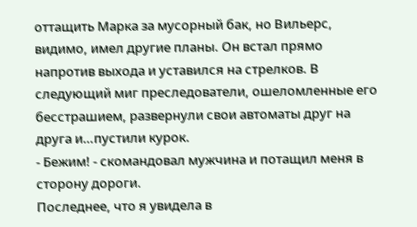оттащить Марка за мусорный бак, но Вильерс, видимо, имел другие планы. Он встал прямо напротив выхода и уставился на стрелков. В следующий миг преследователи, ошеломленные его бесстрашием, развернули свои автоматы друг на друга и…пустили курок.
- Бежим! - скомандовал мужчина и потащил меня в сторону дороги.
Последнее, что я увидела в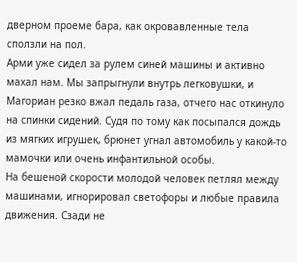дверном проеме бара, как окровавленные тела сползли на пол.
Арми уже сидел за рулем синей машины и активно махал нам. Мы запрыгнули внутрь легковушки, и Магориан резко вжал педаль газа, отчего нас откинуло на спинки сидений. Судя по тому как посыпался дождь из мягких игрушек, брюнет угнал автомобиль у какой-то мамочки или очень инфантильной особы.
На бешеной скорости молодой человек петлял между машинами, игнорировал светофоры и любые правила движения. Сзади не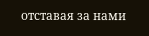отставая за нами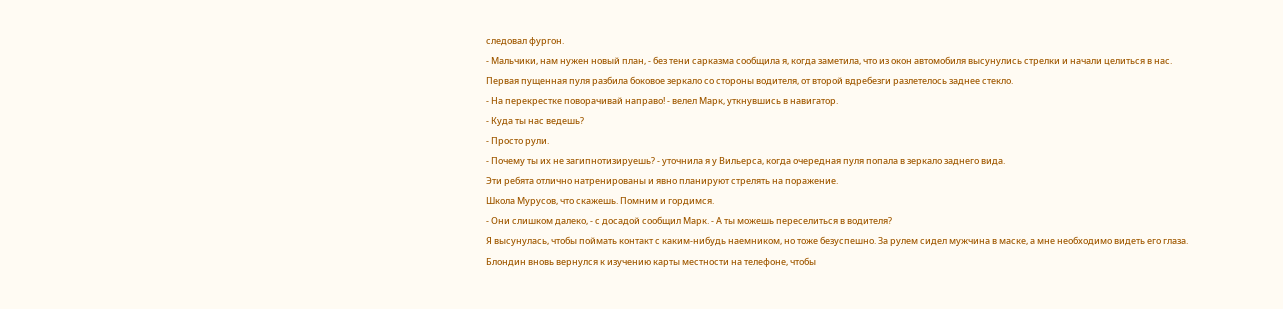следовал фургон.
- Мальчики, нам нужен новый план, - без тени сарказма сообщила я, когда заметила, что из окон автомобиля высунулись стрелки и начали целиться в нас.
Первая пущенная пуля разбила боковое зеркало со стороны водителя, от второй вдребезги разлетелось заднее стекло.
- На перекрестке поворачивай направо! - велел Марк, уткнувшись в навигатор.
- Куда ты нас ведешь?
- Просто рули.
- Почему ты их не загипнотизируешь? - уточнила я у Вильерса, когда очередная пуля попала в зеркало заднего вида.
Эти ребята отлично натренированы и явно планируют стрелять на поражение.
Школа Мурусов, что скажешь. Помним и гордимся.
- Они слишком далеко, - с досадой сообщил Марк. - А ты можешь переселиться в водителя?
Я высунулась, чтобы поймать контакт с каким-нибудь наемником, но тоже безуспешно. За рулем сидел мужчина в маске, а мне необходимо видеть его глаза.
Блондин вновь вернулся к изучению карты местности на телефоне, чтобы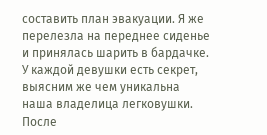составить план эвакуации. Я же перелезла на переднее сиденье и принялась шарить в бардачке. У каждой девушки есть секрет, выясним же чем уникальна наша владелица легковушки.
После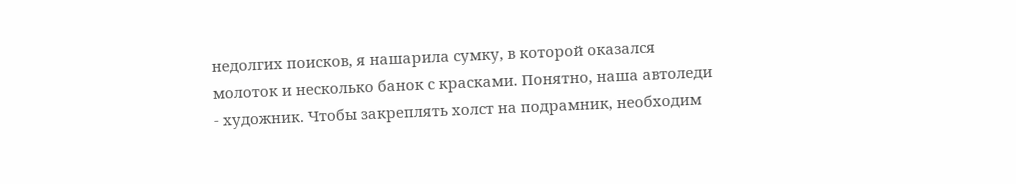недолгих поисков, я нашарила сумку, в которой оказался молоток и несколько банок с красками. Понятно, наша автоледи - художник. Чтобы закреплять холст на подрамник, необходим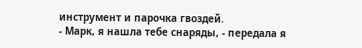инструмент и парочка гвоздей.
- Марк, я нашла тебе снаряды, - передала я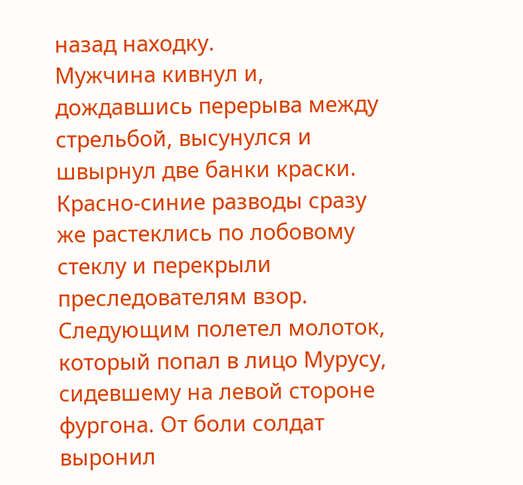назад находку.
Мужчина кивнул и, дождавшись перерыва между стрельбой, высунулся и швырнул две банки краски. Красно-синие разводы сразу же растеклись по лобовому стеклу и перекрыли преследователям взор.
Следующим полетел молоток, который попал в лицо Мурусу, сидевшему на левой стороне фургона. От боли солдат выронил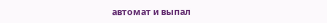автомат и выпал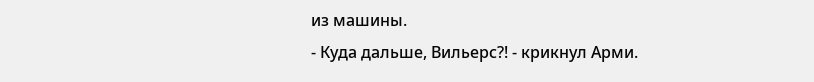из машины.
- Куда дальше, Вильерс?! - крикнул Арми.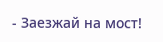- Заезжай на мост!